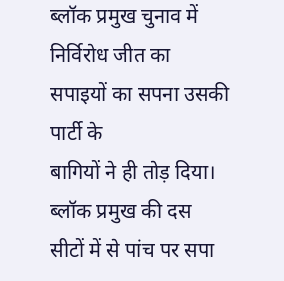ब्लॉक प्रमुख चुनाव में निर्विरोध जीत का सपाइयों का सपना उसकी पार्टी के
बागियों ने ही तोड़ दिया। ब्लॉक प्रमुख की दस सीटों में से पांच पर सपा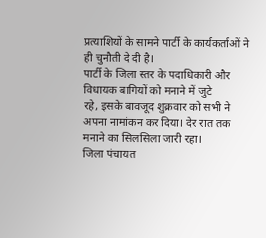प्रत्याशियों के सामने पार्टी के कार्यकर्ताओं ने ही चुनौती दे दी है।
पार्टी के जिला स्तर के पदाधिकारी और विधायक बागियों को मनाने में जुटे
रहे, इसके बावजूद शुक्रवार को सभी ने अपना नामांकन कर दिया। देर रात तक
मनाने का सिलसिला जारी रहा।
जिला पंचायत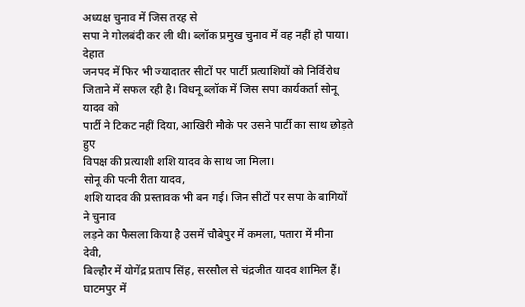अध्यक्ष चुनाव में जिस तरह से
सपा ने गोलबंदी कर ली थी। ब्लॉक प्रमुख चुनाव में वह नहीं हो पाया। देहात
जनपद में फिर भी ज्यादातर सीटों पर पार्टी प्रत्याशियों को निर्विरोध
जिताने में सफल रही है। विधनू ब्लॉक में जिस सपा कार्यकर्ता सोनू यादव को
पार्टी ने टिकट नहीं दिया, आखिरी मौके पर उसने पार्टी का साथ छोड़ते हुए
विपक्ष की प्रत्याशी शशि यादव के साथ जा मिला।
सोनू की पत्नी रीता यादव,
शशि यादव की प्रस्तावक भी बन गई। जिन सीटों पर सपा के बागियों ने चुनाव
लड़ने का फैसला किया है उसमें चौबेपुर में कमला, पतारा में मीना देवी,
बिल्हौर में योगेंद्र प्रताप सिंह, सरसौल से चंद्रजीत यादव शामिल हैं।
घाटमपुर में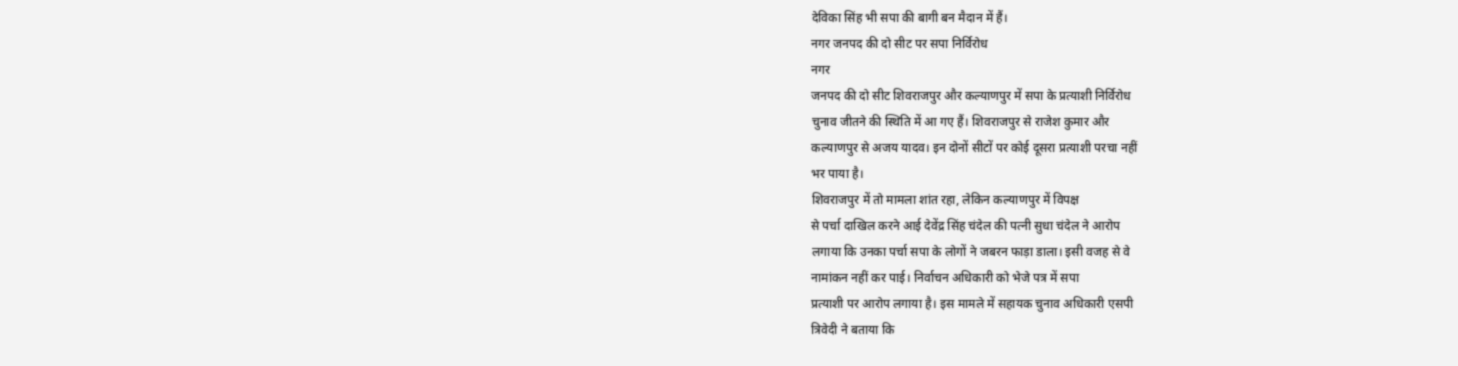देविका सिंह भी सपा की बागी बन मैदान में हैं।
नगर जनपद की दो सीट पर सपा निर्विरोध
नगर
जनपद की दो सीट शिवराजपुर और कल्याणपुर में सपा के प्रत्याशी निर्विरोध
चुनाव जीतने की स्थिति में आ गए हैं। शिवराजपुर से राजेश कुमार और
कल्याणपुर से अजय यादव। इन दोनों सीटों पर कोई दूसरा प्रत्याशी परचा नहीं
भर पाया है।
शिवराजपुर में तो मामला शांत रहा, लेकिन कल्याणपुर में विपक्ष
से पर्चा दाखिल करने आई देवेंद्र सिंह चंदेल की पत्नी सुधा चंदेल ने आरोप
लगाया कि उनका पर्चा सपा के लोगों ने जबरन फाड़ा डाला। इसी वजह से वे
नामांकन नहीं कर पाई। निर्वाचन अधिकारी को भेजे पत्र में सपा
प्रत्याशी पर आरोप लगाया है। इस मामले में सहायक चुनाव अधिकारी एसपी
त्रिवेदी ने बताया कि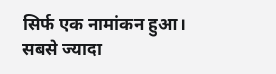सिर्फ एक नामांकन हुआ।
सबसे ज्यादा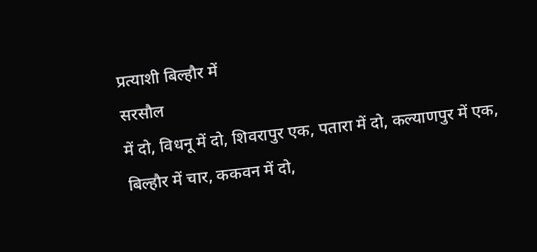प्रत्याशी बिल्हौर में
सरसौल
में दो, विधनू में दो, शिवरापुर एक, पतारा में दो, कल्याणपुर में एक,
बिल्हौर में चार, ककवन में दो,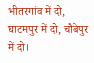भीतरगांव में दो, घाटमपुर में दो, चौबेपुर
में दो।